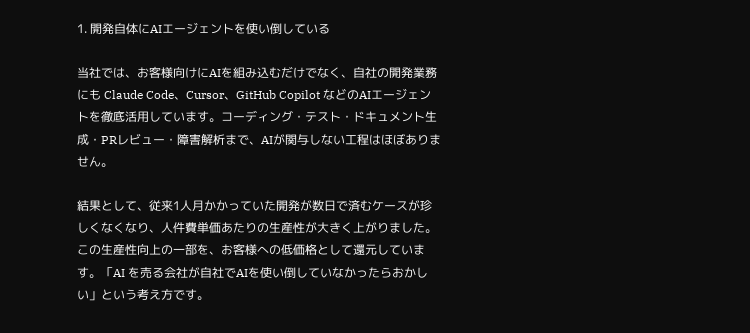1. 開発自体にAIエージェントを使い倒している

当社では、お客様向けにAIを組み込むだけでなく、自社の開発業務にも Claude Code、Cursor、GitHub Copilot などのAIエージェントを徹底活用しています。コーディング・テスト・ドキュメント生成・PRレビュー・障害解析まで、AIが関与しない工程はほぼありません。

結果として、従来1人月かかっていた開発が数日で済むケースが珍しくなくなり、人件費単価あたりの生産性が大きく上がりました。この生産性向上の一部を、お客様への低価格として還元しています。「AI を売る会社が自社でAIを使い倒していなかったらおかしい」という考え方です。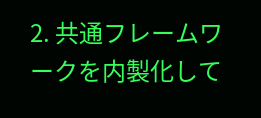2. 共通フレームワークを内製化して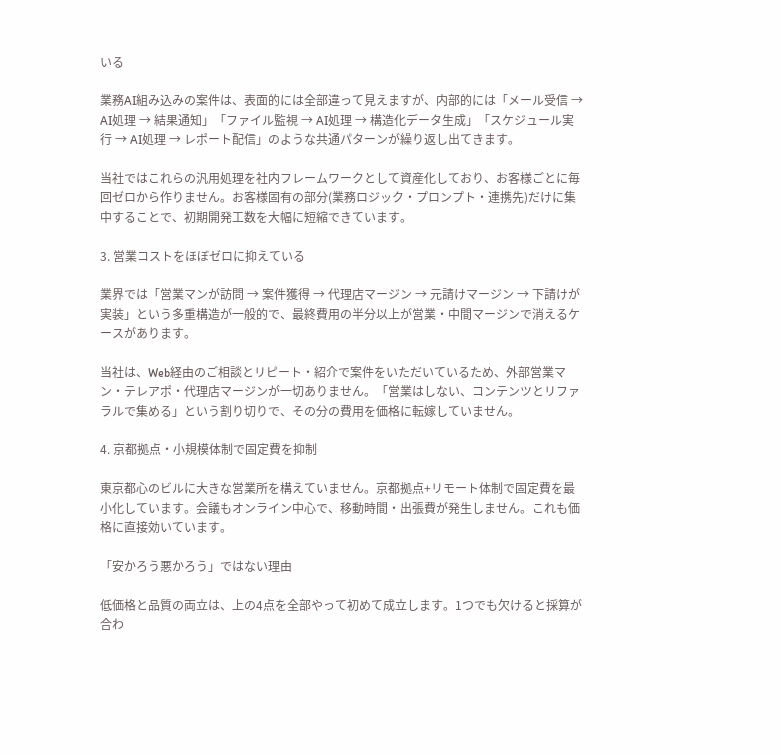いる

業務AI組み込みの案件は、表面的には全部違って見えますが、内部的には「メール受信 → AI処理 → 結果通知」「ファイル監視 → AI処理 → 構造化データ生成」「スケジュール実行 → AI処理 → レポート配信」のような共通パターンが繰り返し出てきます。

当社ではこれらの汎用処理を社内フレームワークとして資産化しており、お客様ごとに毎回ゼロから作りません。お客様固有の部分(業務ロジック・プロンプト・連携先)だけに集中することで、初期開発工数を大幅に短縮できています。

3. 営業コストをほぼゼロに抑えている

業界では「営業マンが訪問 → 案件獲得 → 代理店マージン → 元請けマージン → 下請けが実装」という多重構造が一般的で、最終費用の半分以上が営業・中間マージンで消えるケースがあります。

当社は、Web経由のご相談とリピート・紹介で案件をいただいているため、外部営業マン・テレアポ・代理店マージンが一切ありません。「営業はしない、コンテンツとリファラルで集める」という割り切りで、その分の費用を価格に転嫁していません。

4. 京都拠点・小規模体制で固定費を抑制

東京都心のビルに大きな営業所を構えていません。京都拠点+リモート体制で固定費を最小化しています。会議もオンライン中心で、移動時間・出張費が発生しません。これも価格に直接効いています。

「安かろう悪かろう」ではない理由

低価格と品質の両立は、上の4点を全部やって初めて成立します。1つでも欠けると採算が合わ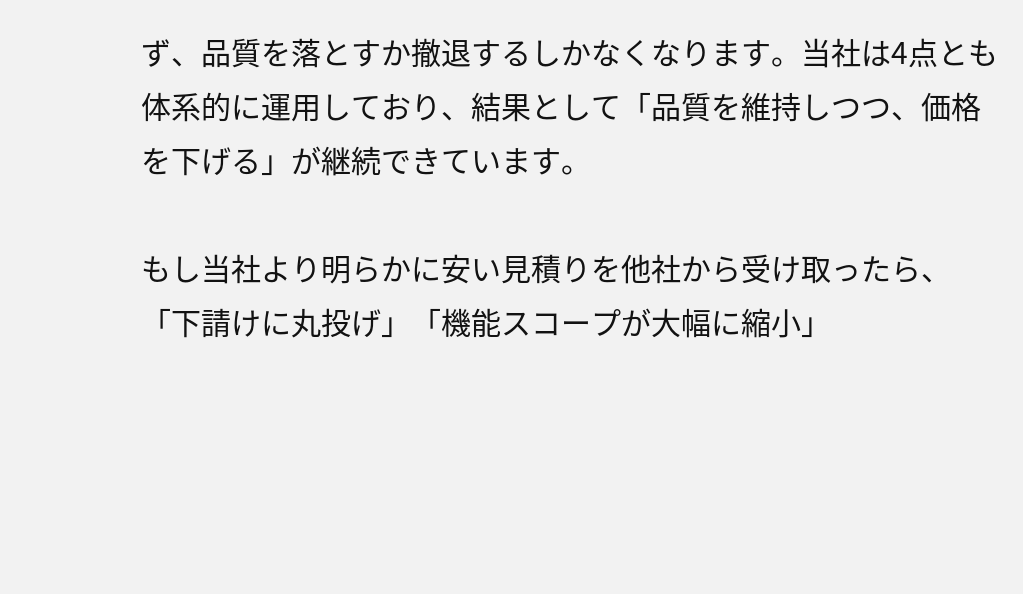ず、品質を落とすか撤退するしかなくなります。当社は4点とも体系的に運用しており、結果として「品質を維持しつつ、価格を下げる」が継続できています。

もし当社より明らかに安い見積りを他社から受け取ったら、「下請けに丸投げ」「機能スコープが大幅に縮小」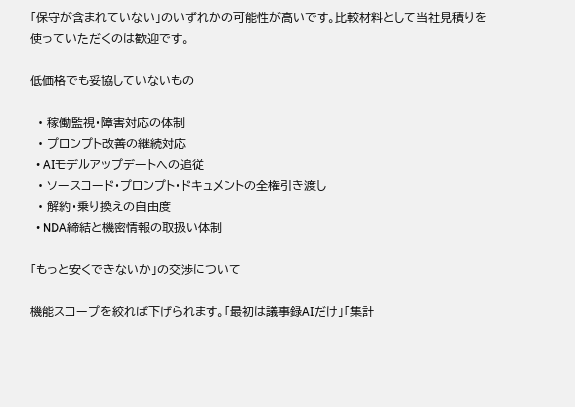「保守が含まれていない」のいずれかの可能性が高いです。比較材料として当社見積りを使っていただくのは歓迎です。

低価格でも妥協していないもの

  • 稼働監視・障害対応の体制
  • プロンプト改善の継続対応
  • AIモデルアップデートへの追従
  • ソースコード・プロンプト・ドキュメントの全権引き渡し
  • 解約・乗り換えの自由度
  • NDA締結と機密情報の取扱い体制

「もっと安くできないか」の交渉について

機能スコープを絞れば下げられます。「最初は議事録AIだけ」「集計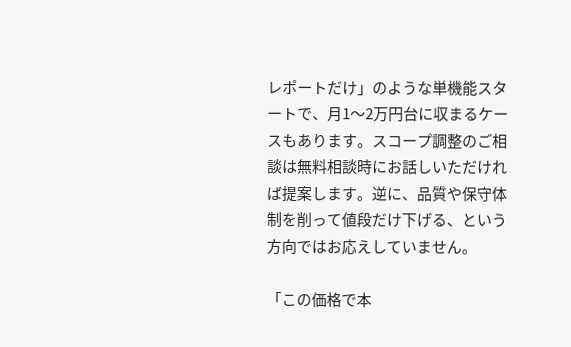レポートだけ」のような単機能スタートで、月1〜2万円台に収まるケースもあります。スコープ調整のご相談は無料相談時にお話しいただければ提案します。逆に、品質や保守体制を削って値段だけ下げる、という方向ではお応えしていません。

「この価格で本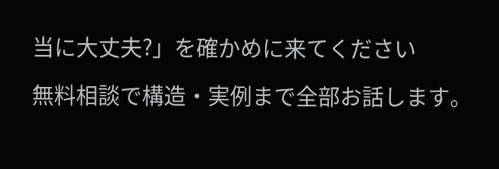当に大丈夫?」を確かめに来てください

無料相談で構造・実例まで全部お話します。